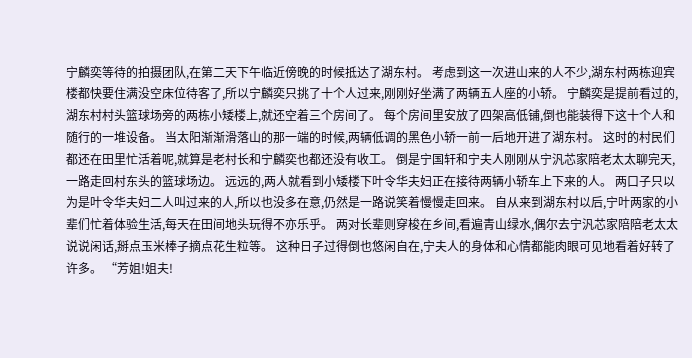宁麟奕等待的拍摄团队,在第二天下午临近傍晚的时候抵达了湖东村。 考虑到这一次进山来的人不少,湖东村两栋迎宾楼都快要住满没空床位待客了,所以宁麟奕只挑了十个人过来,刚刚好坐满了两辆五人座的小轿。 宁麟奕是提前看过的,湖东村村头篮球场旁的两栋小矮楼上,就还空着三个房间了。 每个房间里安放了四架高低铺,倒也能装得下这十个人和随行的一堆设备。 当太阳渐渐滑落山的那一端的时候,两辆低调的黑色小轿一前一后地开进了湖东村。 这时的村民们都还在田里忙活着呢,就算是老村长和宁麟奕也都还没有收工。 倒是宁国轩和宁夫人刚刚从宁汎芯家陪老太太聊完天,一路走回村东头的篮球场边。 远远的,两人就看到小矮楼下叶令华夫妇正在接待两辆小轿车上下来的人。 两口子只以为是叶令华夫妇二人叫过来的人,所以也没多在意,仍然是一路说笑着慢慢走回来。 自从来到湖东村以后,宁叶两家的小辈们忙着体验生活,每天在田间地头玩得不亦乐乎。 两对长辈则穿梭在乡间,看遍青山绿水,偶尔去宁汎芯家陪陪老太太说说闲话,掰点玉米棒子摘点花生粒等。 这种日子过得倒也悠闲自在,宁夫人的身体和心情都能肉眼可见地看着好转了许多。 “芳姐!姐夫!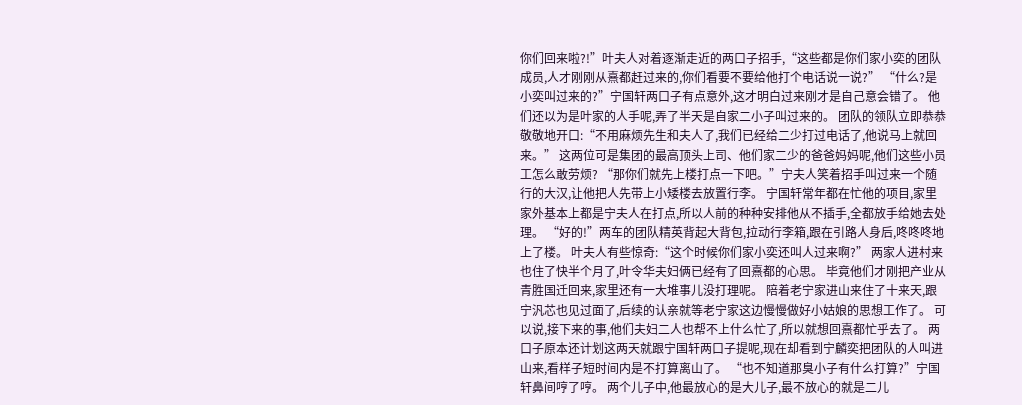你们回来啦?!”叶夫人对着逐渐走近的两口子招手,“这些都是你们家小奕的团队成员,人才刚刚从熹都赶过来的,你们看要不要给他打个电话说一说?” “什么?是小奕叫过来的?”宁国轩两口子有点意外,这才明白过来刚才是自己意会错了。 他们还以为是叶家的人手呢,弄了半天是自家二小子叫过来的。 团队的领队立即恭恭敬敬地开口:“不用麻烦先生和夫人了,我们已经给二少打过电话了,他说马上就回来。” 这两位可是集团的最高顶头上司、他们家二少的爸爸妈妈呢,他们这些小员工怎么敢劳烦? “那你们就先上楼打点一下吧。”宁夫人笑着招手叫过来一个随行的大汉,让他把人先带上小矮楼去放置行李。 宁国轩常年都在忙他的项目,家里家外基本上都是宁夫人在打点,所以人前的种种安排他从不插手,全都放手给她去处理。 “好的!”两车的团队精英背起大背包,拉动行李箱,跟在引路人身后,咚咚咚地上了楼。 叶夫人有些惊奇:“这个时候你们家小奕还叫人过来啊?” 两家人进村来也住了快半个月了,叶令华夫妇俩已经有了回熹都的心思。 毕竟他们才刚把产业从青胜国迁回来,家里还有一大堆事儿没打理呢。 陪着老宁家进山来住了十来天,跟宁汎芯也见过面了,后续的认亲就等老宁家这边慢慢做好小姑娘的思想工作了。 可以说,接下来的事,他们夫妇二人也帮不上什么忙了,所以就想回熹都忙乎去了。 两口子原本还计划这两天就跟宁国轩两口子提呢,现在却看到宁麟奕把团队的人叫进山来,看样子短时间内是不打算离山了。 “也不知道那臭小子有什么打算?”宁国轩鼻间哼了哼。 两个儿子中,他最放心的是大儿子,最不放心的就是二儿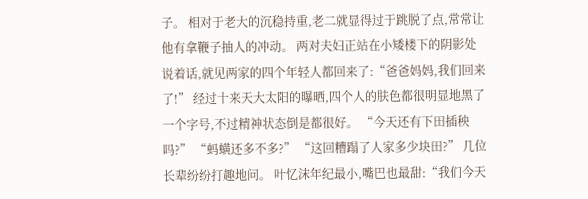子。 相对于老大的沉稳持重,老二就显得过于跳脱了点,常常让他有拿鞭子抽人的冲动。 两对夫妇正站在小矮楼下的阴影处说着话,就见两家的四个年轻人都回来了:“爸爸妈妈,我们回来了!” 经过十来天大太阳的曝晒,四个人的肤色都很明显地黑了一个字号,不过精神状态倒是都很好。 “今天还有下田插秧吗?” “蚂蟥还多不多?” “这回糟蹋了人家多少块田?” 几位长辈纷纷打趣地问。 叶忆沫年纪最小,嘴巴也最甜:“我们今天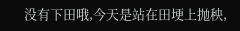没有下田哦,今天是站在田埂上抛秧,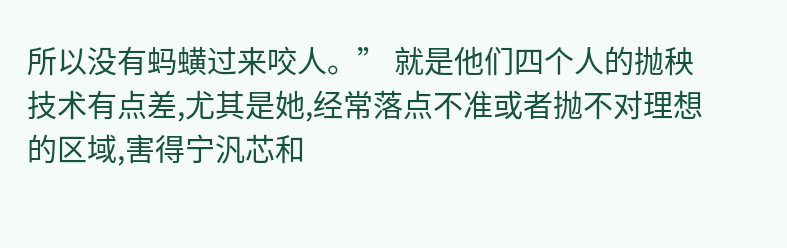所以没有蚂蟥过来咬人。” 就是他们四个人的抛秧技术有点差,尤其是她,经常落点不准或者抛不对理想的区域,害得宁汎芯和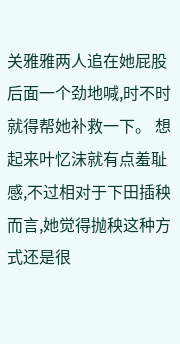关雅雅两人追在她屁股后面一个劲地喊,时不时就得帮她补救一下。 想起来叶忆沫就有点羞耻感,不过相对于下田插秧而言,她觉得抛秧这种方式还是很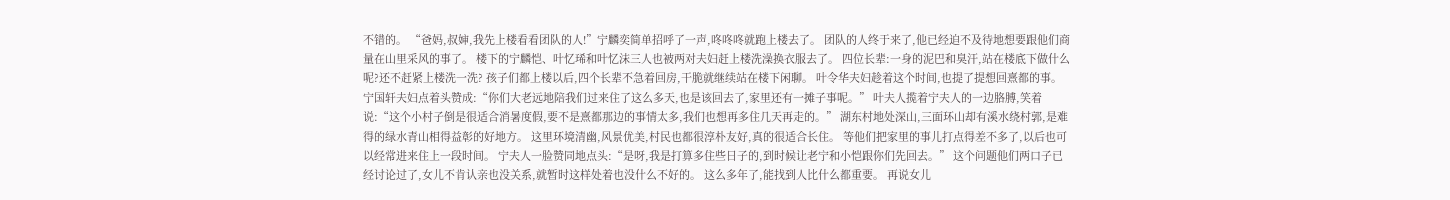不错的。 “爸妈,叔婶,我先上楼看看团队的人!”宁麟奕简单招呼了一声,咚咚咚就跑上楼去了。 团队的人终于来了,他已经迫不及待地想要跟他们商量在山里采风的事了。 楼下的宁麟恺、叶忆琋和叶忆沫三人也被两对夫妇赶上楼洗澡换衣服去了。 四位长辈:一身的泥巴和臭汗,站在楼底下做什么呢?还不赶紧上楼洗一洗? 孩子们都上楼以后,四个长辈不急着回房,干脆就继续站在楼下闲聊。 叶令华夫妇趁着这个时间,也提了提想回熹都的事。 宁国轩夫妇点着头赞成:“你们大老远地陪我们过来住了这么多天,也是该回去了,家里还有一摊子事呢。” 叶夫人揽着宁夫人的一边胳膊,笑着说:“这个小村子倒是很适合消暑度假,要不是熹都那边的事情太多,我们也想再多住几天再走的。” 湖东村地处深山,三面环山却有溪水绕村郭,是难得的绿水青山相得益彰的好地方。 这里环境清幽,风景优美,村民也都很淳朴友好,真的很适合长住。 等他们把家里的事儿打点得差不多了,以后也可以经常进来住上一段时间。 宁夫人一脸赞同地点头:“是呀,我是打算多住些日子的,到时候让老宁和小恺跟你们先回去。” 这个问题他们两口子已经讨论过了,女儿不肯认亲也没关系,就暂时这样处着也没什么不好的。 这么多年了,能找到人比什么都重要。 再说女儿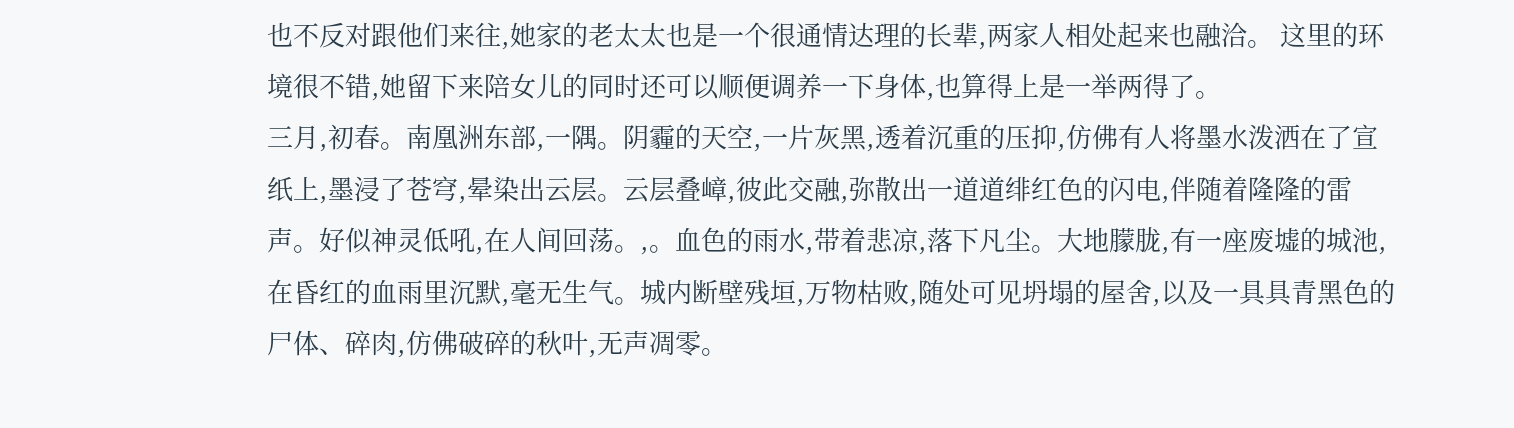也不反对跟他们来往,她家的老太太也是一个很通情达理的长辈,两家人相处起来也融洽。 这里的环境很不错,她留下来陪女儿的同时还可以顺便调养一下身体,也算得上是一举两得了。
三月,初春。南凰洲东部,一隅。阴霾的天空,一片灰黑,透着沉重的压抑,仿佛有人将墨水泼洒在了宣纸上,墨浸了苍穹,晕染出云层。云层叠嶂,彼此交融,弥散出一道道绯红色的闪电,伴随着隆隆的雷声。好似神灵低吼,在人间回荡。,。血色的雨水,带着悲凉,落下凡尘。大地朦胧,有一座废墟的城池,在昏红的血雨里沉默,毫无生气。城内断壁残垣,万物枯败,随处可见坍塌的屋舍,以及一具具青黑色的尸体、碎肉,仿佛破碎的秋叶,无声凋零。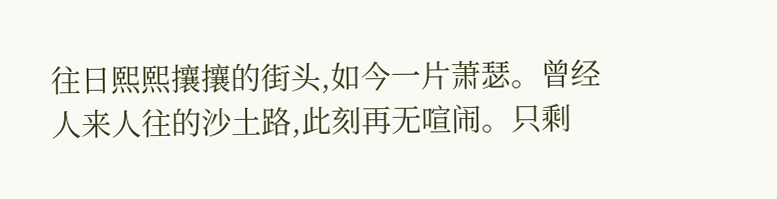往日熙熙攘攘的街头,如今一片萧瑟。曾经人来人往的沙土路,此刻再无喧闹。只剩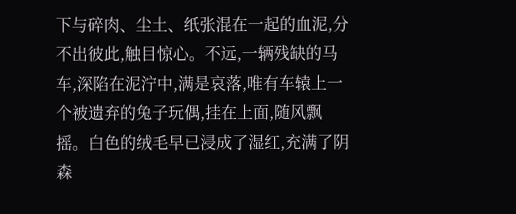下与碎肉、尘土、纸张混在一起的血泥,分不出彼此,触目惊心。不远,一辆残缺的马车,深陷在泥泞中,满是哀落,唯有车辕上一个被遗弃的兔子玩偶,挂在上面,随风飘摇。白色的绒毛早已浸成了湿红,充满了阴森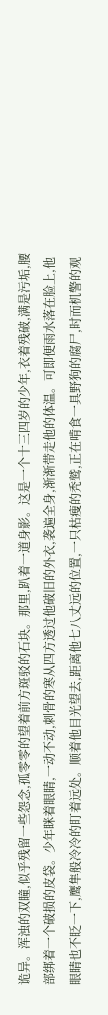诡异。浑浊的双瞳,似乎残留一些怨念,孤零零的望着前方斑驳的石块。那里,趴着一道身影。这是一个十三四岁的少年,衣着残破,满是污垢,腰部绑着一个破损的皮袋。少年眯着眼睛,一动不动,刺骨的寒从四方透过他破旧的外衣,袭遍全身,渐渐带走他的体温。可即便雨水落在脸上,他眼睛也不眨一下,鹰隼般冷冷的盯着远处。顺着他目光望去,距离他七八丈远的位置,一只枯瘦的秃鹫,正在啃食一具野狗的腐尸,时而机警的观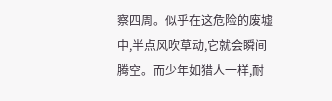察四周。似乎在这危险的废墟中,半点风吹草动,它就会瞬间腾空。而少年如猎人一样,耐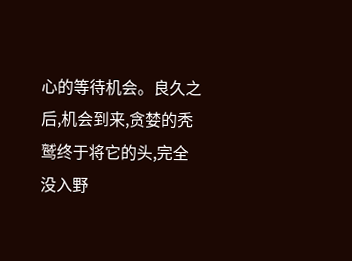心的等待机会。良久之后,机会到来,贪婪的秃鹫终于将它的头,完全没入野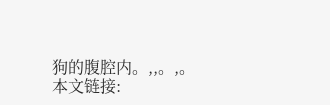狗的腹腔内。,,。,。
本文链接: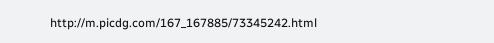http://m.picdg.com/167_167885/73345242.html